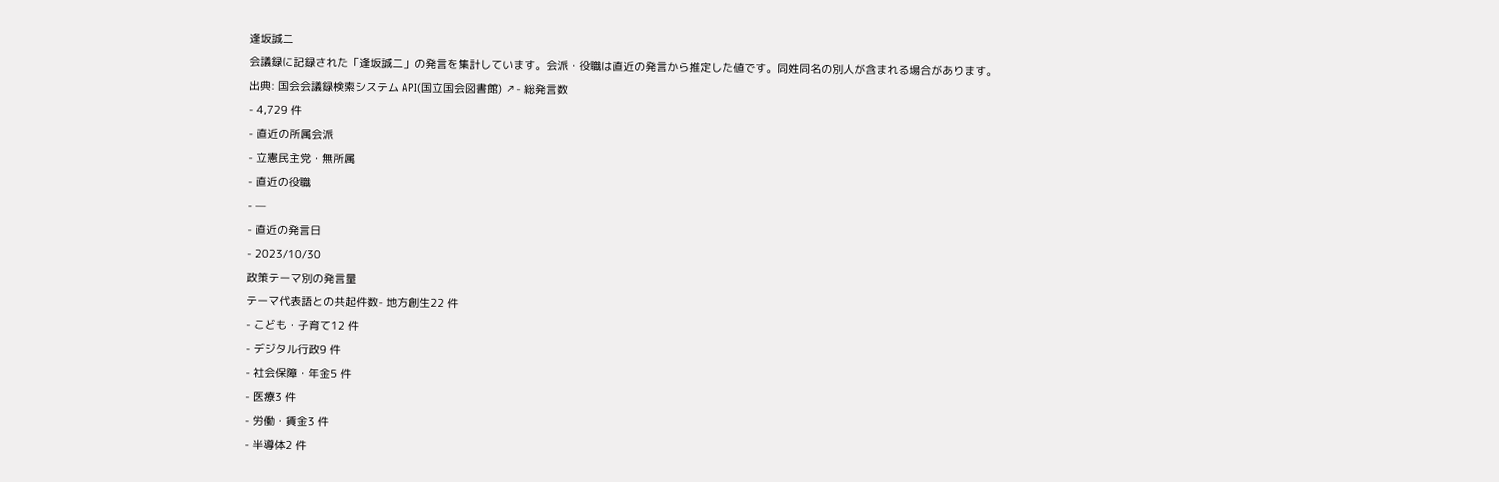逢坂誠二
会議録に記録された「逢坂誠二」の発言を集計しています。会派・役職は直近の発言から推定した値です。同姓同名の別人が含まれる場合があります。
出典: 国会会議録検索システム API(国立国会図書館) ↗- 総発言数
- 4,729 件
- 直近の所属会派
- 立憲民主党・無所属
- 直近の役職
- —
- 直近の発言日
- 2023/10/30
政策テーマ別の発言量
テーマ代表語との共起件数- 地方創生22 件
- こども・子育て12 件
- デジタル行政9 件
- 社会保障・年金5 件
- 医療3 件
- 労働・賃金3 件
- 半導体2 件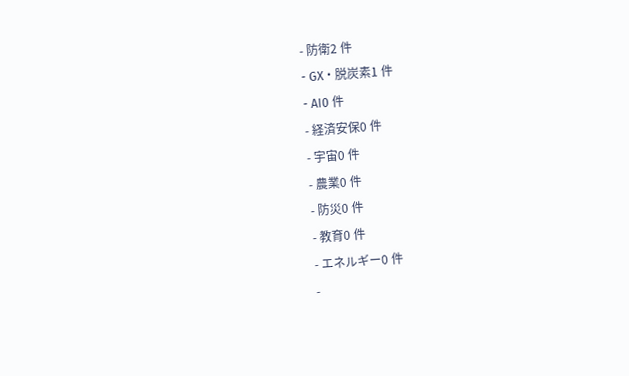- 防衛2 件
- GX・脱炭素1 件
- AI0 件
- 経済安保0 件
- 宇宙0 件
- 農業0 件
- 防災0 件
- 教育0 件
- エネルギー0 件
-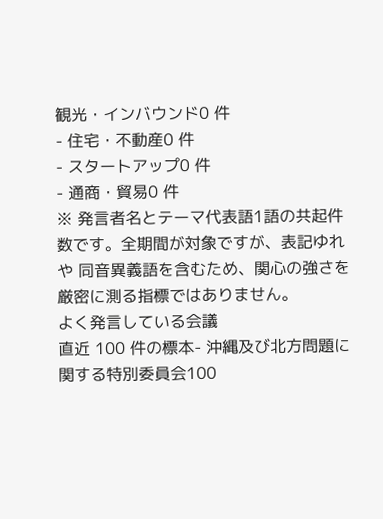観光・インバウンド0 件
- 住宅・不動産0 件
- スタートアップ0 件
- 通商・貿易0 件
※ 発言者名とテーマ代表語1語の共起件数です。全期間が対象ですが、表記ゆれや 同音異義語を含むため、関心の強さを厳密に測る指標ではありません。
よく発言している会議
直近 100 件の標本- 沖縄及び北方問題に関する特別委員会100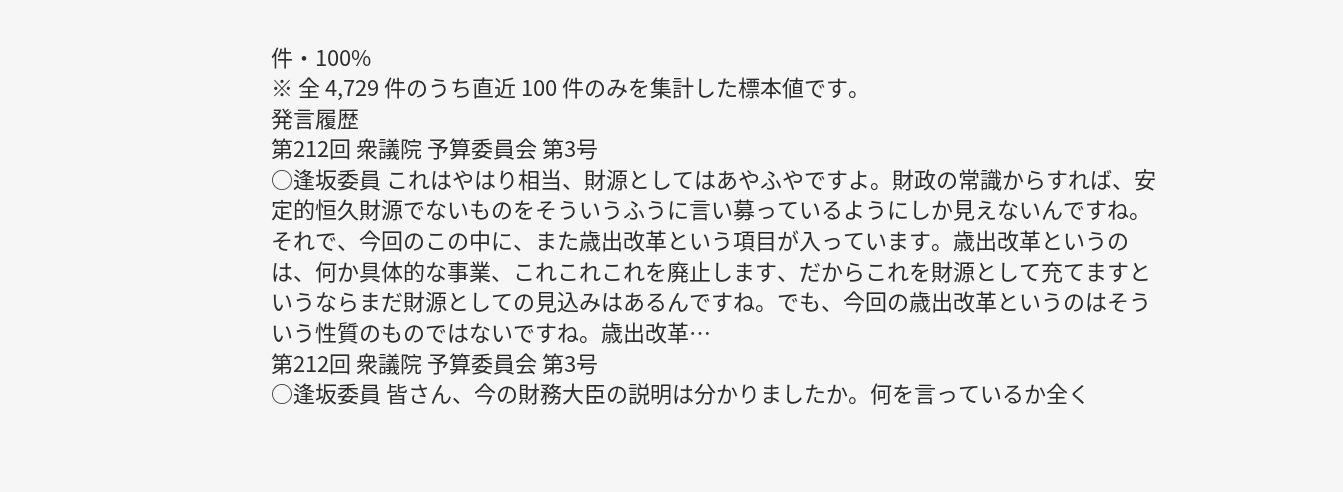件・100%
※ 全 4,729 件のうち直近 100 件のみを集計した標本値です。
発言履歴
第212回 衆議院 予算委員会 第3号
○逢坂委員 これはやはり相当、財源としてはあやふやですよ。財政の常識からすれば、安定的恒久財源でないものをそういうふうに言い募っているようにしか見えないんですね。 それで、今回のこの中に、また歳出改革という項目が入っています。歳出改革というのは、何か具体的な事業、これこれこれを廃止します、だからこれを財源として充てますというならまだ財源としての見込みはあるんですね。でも、今回の歳出改革というのはそういう性質のものではないですね。歳出改革…
第212回 衆議院 予算委員会 第3号
○逢坂委員 皆さん、今の財務大臣の説明は分かりましたか。何を言っているか全く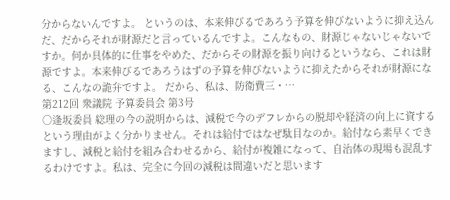分からないんですよ。 というのは、本来伸びるであろう予算を伸びないように抑え込んだ、だからそれが財源だと言っているんですよ。こんなもの、財源じゃないじゃないですか。何か具体的に仕事をやめた、だからその財源を振り向けるというなら、これは財源ですよ。本来伸びるであろうはずの予算を伸びないように抑えたからそれが財源になる、こんなの詭弁ですよ。 だから、私は、防衛費三・…
第212回 衆議院 予算委員会 第3号
○逢坂委員 総理の今の説明からは、減税で今のデフレからの脱却や経済の向上に資するという理由がよく分かりません。それは給付ではなぜ駄目なのか。給付なら素早くできますし、減税と給付を組み合わせるから、給付が複雑になって、自治体の現場も混乱するわけですよ。私は、完全に今回の減税は間違いだと思います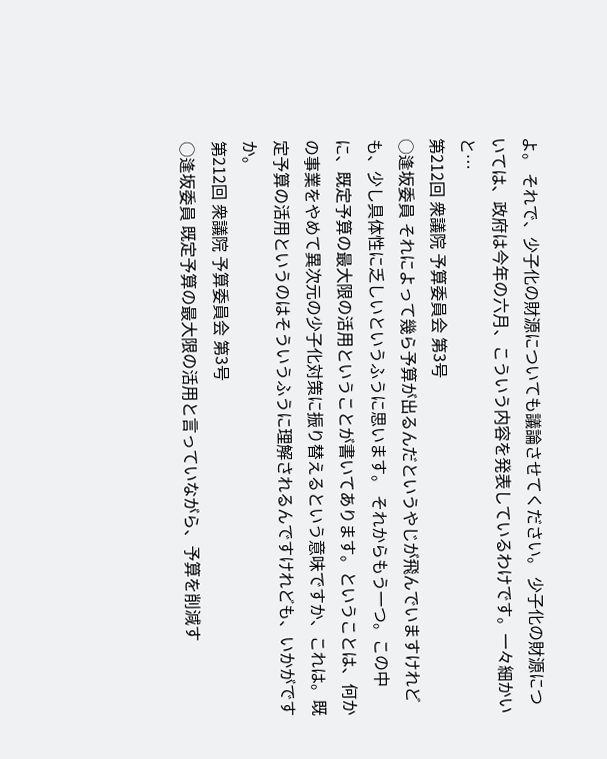よ。 それで、少子化の財源についても議論させてください。 少子化の財源については、政府は今年の六月、こういう内容を発表しているわけです。一々細かいと…
第212回 衆議院 予算委員会 第3号
○逢坂委員 それによって幾ら予算が出るんだというやじが飛んでいますけれども、少し具体性に乏しいというふうに思います。 それからもう一つ。この中に、既定予算の最大限の活用ということが書いてあります。ということは、何かの事業をやめて異次元の少子化対策に振り替えるという意味ですか、これは。既定予算の活用というのはそういうふうに理解されるんですけれども、いかがですか。
第212回 衆議院 予算委員会 第3号
○逢坂委員 既定予算の最大限の活用と言っていながら、予算を削減す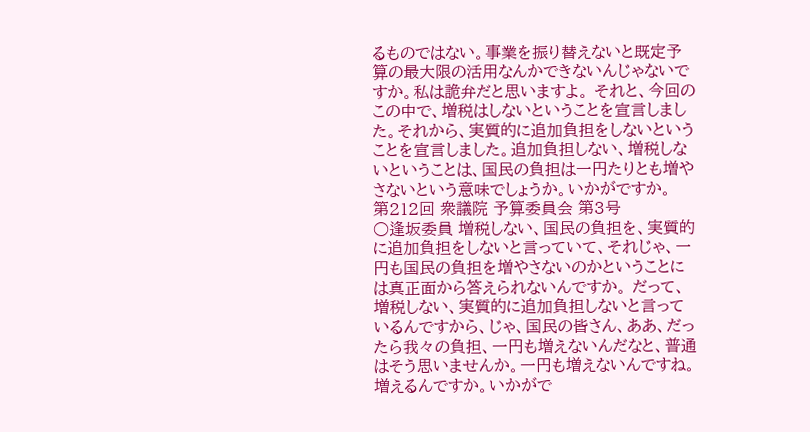るものではない。事業を振り替えないと既定予算の最大限の活用なんかできないんじゃないですか。私は詭弁だと思いますよ。 それと、今回のこの中で、増税はしないということを宣言しました。それから、実質的に追加負担をしないということを宣言しました。追加負担しない、増税しないということは、国民の負担は一円たりとも増やさないという意味でしょうか。いかがですか。
第212回 衆議院 予算委員会 第3号
○逢坂委員 増税しない、国民の負担を、実質的に追加負担をしないと言っていて、それじゃ、一円も国民の負担を増やさないのかということには真正面から答えられないんですか。 だって、増税しない、実質的に追加負担しないと言っているんですから、じゃ、国民の皆さん、ああ、だったら我々の負担、一円も増えないんだなと、普通はそう思いませんか。一円も増えないんですね。増えるんですか。いかがで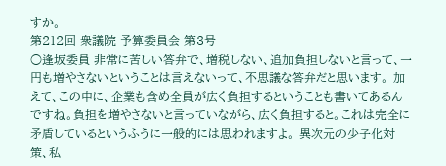すか。
第212回 衆議院 予算委員会 第3号
○逢坂委員 非常に苦しい答弁で、増税しない、追加負担しないと言って、一円も増やさないということは言えないって、不思議な答弁だと思います。 加えて、この中に、企業も含め全員が広く負担するということも書いてあるんですね。負担を増やさないと言っていながら、広く負担すると。これは完全に矛盾しているというふうに一般的には思われますよ。 異次元の少子化対策、私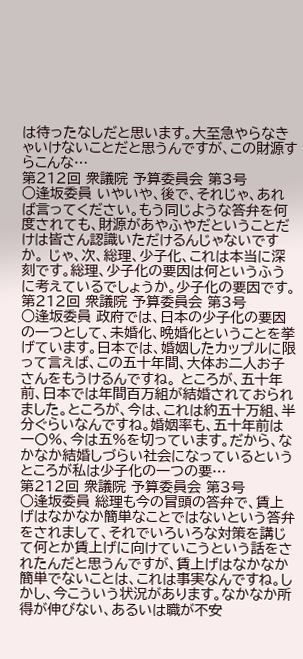は待ったなしだと思います。大至急やらなきゃいけないことだと思うんですが、この財源すらこんな…
第212回 衆議院 予算委員会 第3号
○逢坂委員 いやいや、後で、それじゃ、あれば言ってください。もう同じような答弁を何度されても、財源があやふやだということだけは皆さん認識いただけるんじゃないですか。 じゃ、次、総理、少子化、これは本当に深刻です。総理、少子化の要因は何というふうに考えているでしょうか。少子化の要因です。
第212回 衆議院 予算委員会 第3号
○逢坂委員 政府では、日本の少子化の要因の一つとして、未婚化、晩婚化ということを挙げています。日本では、婚姻したカップルに限って言えば、この五十年間、大体お二人お子さんをもうけるんですね。 ところが、五十年前、日本では年間百万組が結婚されておられました。ところが、今は、これは約五十万組、半分ぐらいなんですね。婚姻率も、五十年前は一〇%、今は五%を切っています。だから、なかなか結婚しづらい社会になっているというところが私は少子化の一つの要…
第212回 衆議院 予算委員会 第3号
○逢坂委員 総理も今の冒頭の答弁で、賃上げはなかなか簡単なことではないという答弁をされまして、それでいろいろな対策を講じて何とか賃上げに向けていこうという話をされたんだと思うんですが、賃上げはなかなか簡単でないことは、これは事実なんですね。しかし、今こういう状況があります。なかなか所得が伸びない、あるいは職が不安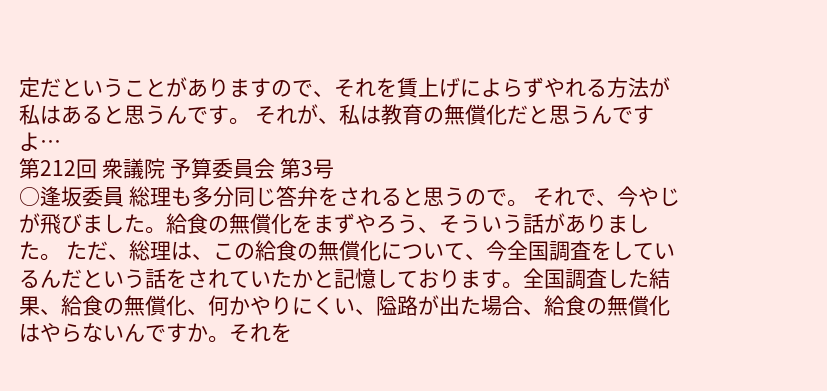定だということがありますので、それを賃上げによらずやれる方法が私はあると思うんです。 それが、私は教育の無償化だと思うんですよ…
第212回 衆議院 予算委員会 第3号
○逢坂委員 総理も多分同じ答弁をされると思うので。 それで、今やじが飛びました。給食の無償化をまずやろう、そういう話がありました。 ただ、総理は、この給食の無償化について、今全国調査をしているんだという話をされていたかと記憶しております。全国調査した結果、給食の無償化、何かやりにくい、隘路が出た場合、給食の無償化はやらないんですか。それを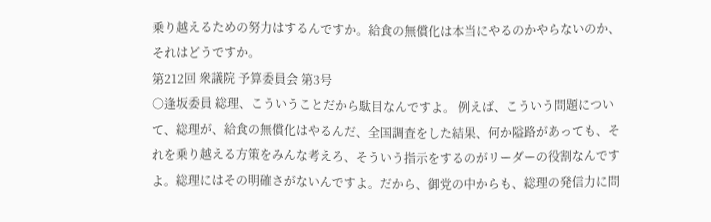乗り越えるための努力はするんですか。給食の無償化は本当にやるのかやらないのか、それはどうですか。
第212回 衆議院 予算委員会 第3号
○逢坂委員 総理、こういうことだから駄目なんですよ。 例えば、こういう問題について、総理が、給食の無償化はやるんだ、全国調査をした結果、何か隘路があっても、それを乗り越える方策をみんな考えろ、そういう指示をするのがリーダーの役割なんですよ。総理にはその明確さがないんですよ。だから、御党の中からも、総理の発信力に問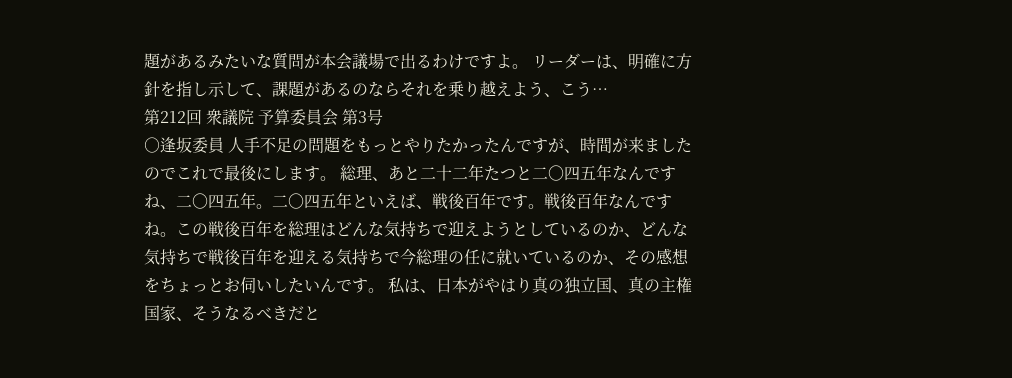題があるみたいな質問が本会議場で出るわけですよ。 リーダーは、明確に方針を指し示して、課題があるのならそれを乗り越えよう、こう…
第212回 衆議院 予算委員会 第3号
○逢坂委員 人手不足の問題をもっとやりたかったんですが、時間が来ましたのでこれで最後にします。 総理、あと二十二年たつと二〇四五年なんですね、二〇四五年。二〇四五年といえば、戦後百年です。戦後百年なんですね。この戦後百年を総理はどんな気持ちで迎えようとしているのか、どんな気持ちで戦後百年を迎える気持ちで今総理の任に就いているのか、その感想をちょっとお伺いしたいんです。 私は、日本がやはり真の独立国、真の主権国家、そうなるべきだと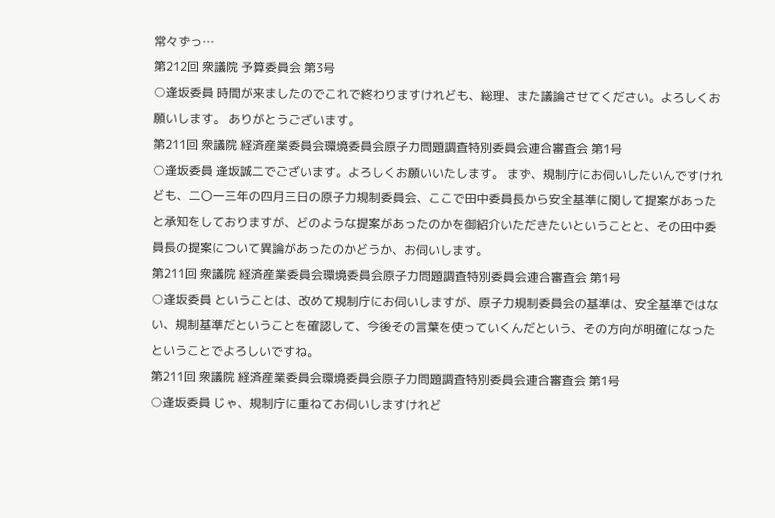常々ずっ…
第212回 衆議院 予算委員会 第3号
○逢坂委員 時間が来ましたのでこれで終わりますけれども、総理、また議論させてください。よろしくお願いします。 ありがとうございます。
第211回 衆議院 経済産業委員会環境委員会原子力問題調査特別委員会連合審査会 第1号
○逢坂委員 逢坂誠二でございます。よろしくお願いいたします。 まず、規制庁にお伺いしたいんですけれども、二〇一三年の四月三日の原子力規制委員会、ここで田中委員長から安全基準に関して提案があったと承知をしておりますが、どのような提案があったのかを御紹介いただきたいということと、その田中委員長の提案について異論があったのかどうか、お伺いします。
第211回 衆議院 経済産業委員会環境委員会原子力問題調査特別委員会連合審査会 第1号
○逢坂委員 ということは、改めて規制庁にお伺いしますが、原子力規制委員会の基準は、安全基準ではない、規制基準だということを確認して、今後その言葉を使っていくんだという、その方向が明確になったということでよろしいですね。
第211回 衆議院 経済産業委員会環境委員会原子力問題調査特別委員会連合審査会 第1号
○逢坂委員 じゃ、規制庁に重ねてお伺いしますけれど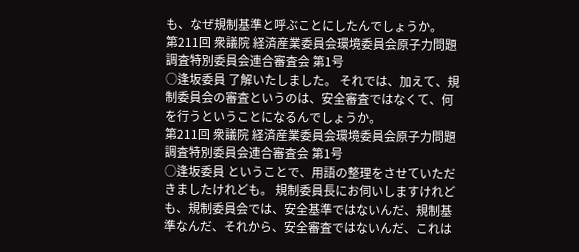も、なぜ規制基準と呼ぶことにしたんでしょうか。
第211回 衆議院 経済産業委員会環境委員会原子力問題調査特別委員会連合審査会 第1号
○逢坂委員 了解いたしました。 それでは、加えて、規制委員会の審査というのは、安全審査ではなくて、何を行うということになるんでしょうか。
第211回 衆議院 経済産業委員会環境委員会原子力問題調査特別委員会連合審査会 第1号
○逢坂委員 ということで、用語の整理をさせていただきましたけれども。 規制委員長にお伺いしますけれども、規制委員会では、安全基準ではないんだ、規制基準なんだ、それから、安全審査ではないんだ、これは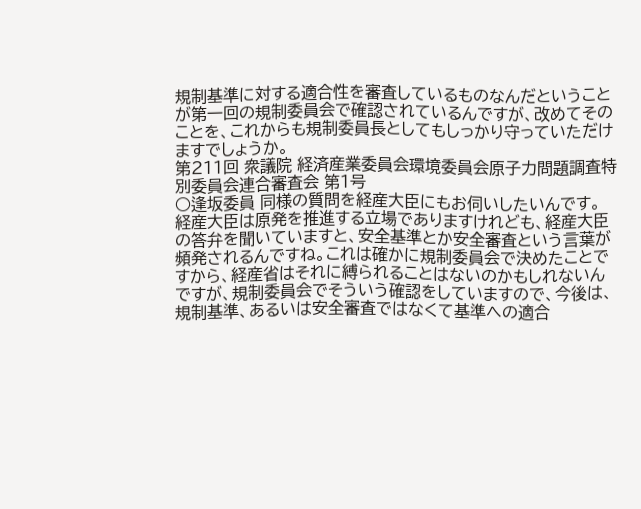規制基準に対する適合性を審査しているものなんだということが第一回の規制委員会で確認されているんですが、改めてそのことを、これからも規制委員長としてもしっかり守っていただけますでしょうか。
第211回 衆議院 経済産業委員会環境委員会原子力問題調査特別委員会連合審査会 第1号
○逢坂委員 同様の質問を経産大臣にもお伺いしたいんです。 経産大臣は原発を推進する立場でありますけれども、経産大臣の答弁を聞いていますと、安全基準とか安全審査という言葉が頻発されるんですね。これは確かに規制委員会で決めたことですから、経産省はそれに縛られることはないのかもしれないんですが、規制委員会でそういう確認をしていますので、今後は、規制基準、あるいは安全審査ではなくて基準への適合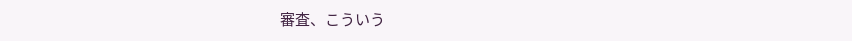審査、こういう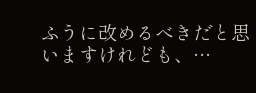ふうに改めるべきだと思いますけれども、…